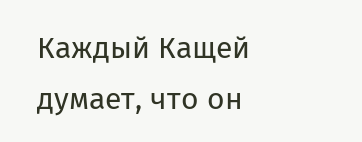Каждый Кащей думает, что он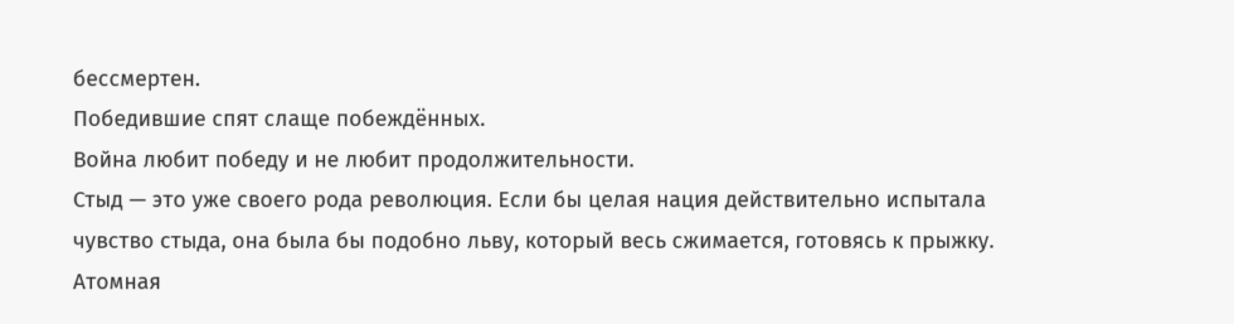бессмертен.
Победившие спят слаще побеждённых.
Война любит победу и не любит продолжительности.
Стыд — это уже своего рода революция. Если бы целая нация действительно испытала чувство стыда, она была бы подобно льву, который весь сжимается, готовясь к прыжку.
Атомная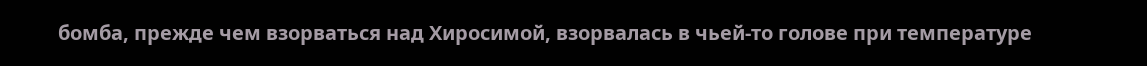бомба, прежде чем взорваться над Хиросимой, взорвалась в чьей-то голове при температуре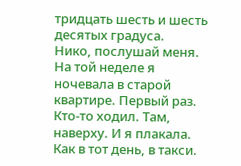тридцать шесть и шесть десятых градуса.
Нико, послушай меня. На той неделе я ночевала в старой квартире. Первый раз. Кто-то ходил. Там, наверху. И я плакала. Как в тот день, в такси.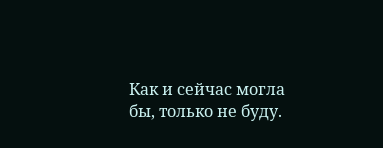Как и сейчас могла бы, только не буду.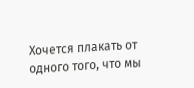Хочется плакать от одного того, что мы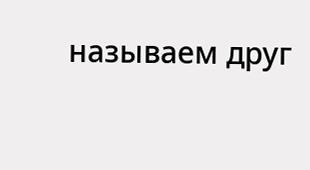называем друг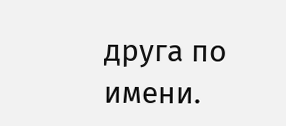друга по имени.